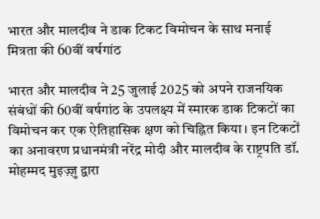भारत और मालदीव ने डाक टिकट विमोचन के साथ मनाई मित्रता की 60वीं वर्षगांठ

भारत और मालदीव ने 25 जुलाई 2025 को अपने राजनयिक संबंधों की 60वीं वर्षगांठ के उपलक्ष्य में स्मारक डाक टिकटों का विमोचन कर एक ऐतिहासिक क्षण को चिह्नित किया। इन टिकटों का अनावरण प्रधानमंत्री नरेंद्र मोदी और मालदीव के राष्ट्रपति डॉ. मोहम्मद मुइज़्ज़ु द्वारा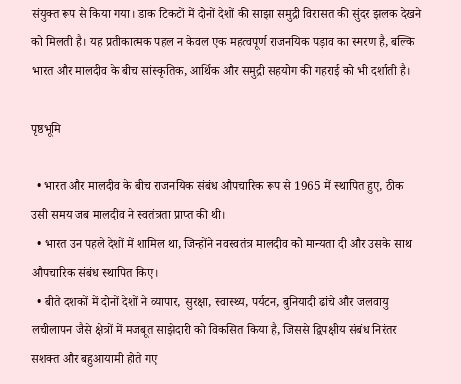संयुक्त रूप से किया गया। डाक टिकटों में दोनों देशों की साझा समुद्री विरासत की सुंदर झलक देखने को मिलती है। यह प्रतीकात्मक पहल न केवल एक महत्वपूर्ण राजनयिक पड़ाव का स्मरण है, बल्कि भारत और मालदीव के बीच सांस्कृतिक, आर्थिक और समुद्री सहयोग की गहराई को भी दर्शाती है।

पृष्ठभूमि

  • भारत और मालदीव के बीच राजनयिक संबंध औपचारिक रूप से 1965 में स्थापित हुए, ठीक उसी समय जब मालदीव ने स्वतंत्रता प्राप्त की थी।
  • भारत उन पहले देशों में शामिल था, जिन्होंने नवस्वतंत्र मालदीव को मान्यता दी और उसके साथ औपचारिक संबंध स्थापित किए।
  • बीते दशकों में दोनों देशों ने व्यापार, सुरक्षा, स्वास्थ्य, पर्यटन, बुनियादी ढांचे और जलवायु लचीलापन जैसे क्षेत्रों में मजबूत साझेदारी को विकसित किया है, जिससे द्विपक्षीय संबंध निरंतर सशक्त और बहुआयामी होते गए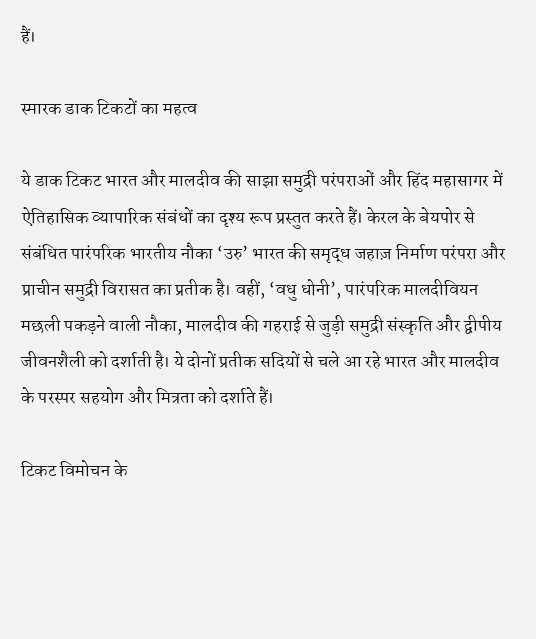हैं।

स्मारक डाक टिकटों का महत्व

ये डाक टिकट भारत और मालदीव की साझा समुद्री परंपराओं और हिंद महासागर में ऐतिहासिक व्यापारिक संबंधों का दृश्य रूप प्रस्तुत करते हैं। केरल के बेयपोर से संबंधित पारंपरिक भारतीय नौका ‘उरु’ भारत की समृद्ध जहाज़ निर्माण परंपरा और प्राचीन समुद्री विरासत का प्रतीक है। वहीं, ‘वधु धोनी’, पारंपरिक मालदीवियन मछली पकड़ने वाली नौका, मालदीव की गहराई से जुड़ी समुद्री संस्कृति और द्वीपीय जीवनशैली को दर्शाती है। ये दोनों प्रतीक सदियों से चले आ रहे भारत और मालदीव के परस्पर सहयोग और मित्रता को दर्शाते हैं।

टिकट विमोचन के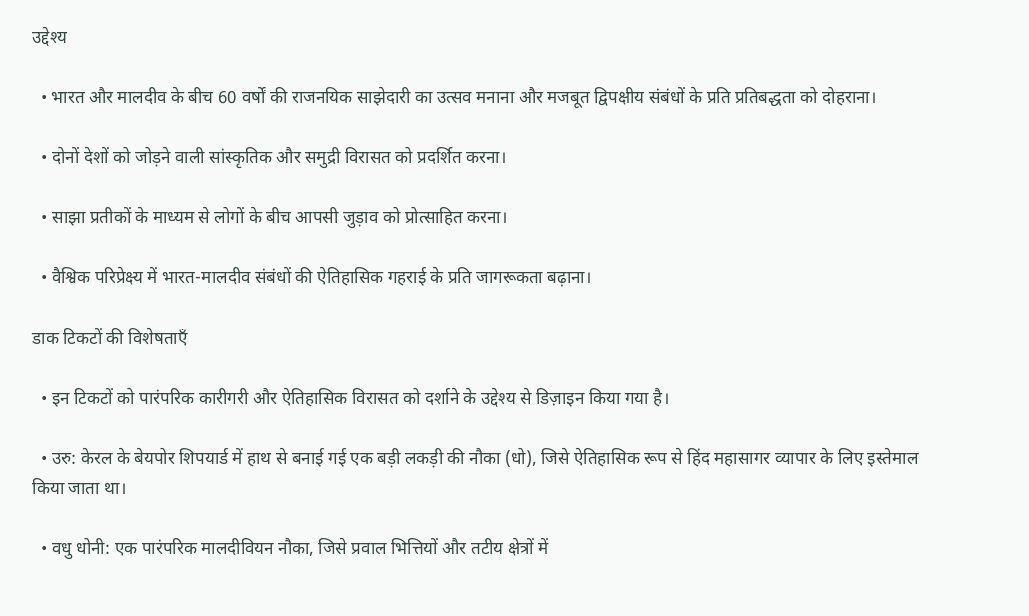उद्देश्य

  • भारत और मालदीव के बीच 60 वर्षों की राजनयिक साझेदारी का उत्सव मनाना और मजबूत द्विपक्षीय संबंधों के प्रति प्रतिबद्धता को दोहराना।

  • दोनों देशों को जोड़ने वाली सांस्कृतिक और समुद्री विरासत को प्रदर्शित करना।

  • साझा प्रतीकों के माध्यम से लोगों के बीच आपसी जुड़ाव को प्रोत्साहित करना।

  • वैश्विक परिप्रेक्ष्य में भारत-मालदीव संबंधों की ऐतिहासिक गहराई के प्रति जागरूकता बढ़ाना।

डाक टिकटों की विशेषताएँ

  • इन टिकटों को पारंपरिक कारीगरी और ऐतिहासिक विरासत को दर्शाने के उद्देश्य से डिज़ाइन किया गया है।

  • उरु: केरल के बेयपोर शिपयार्ड में हाथ से बनाई गई एक बड़ी लकड़ी की नौका (धो), जिसे ऐतिहासिक रूप से हिंद महासागर व्यापार के लिए इस्तेमाल किया जाता था।

  • वधु धोनी: एक पारंपरिक मालदीवियन नौका, जिसे प्रवाल भित्तियों और तटीय क्षेत्रों में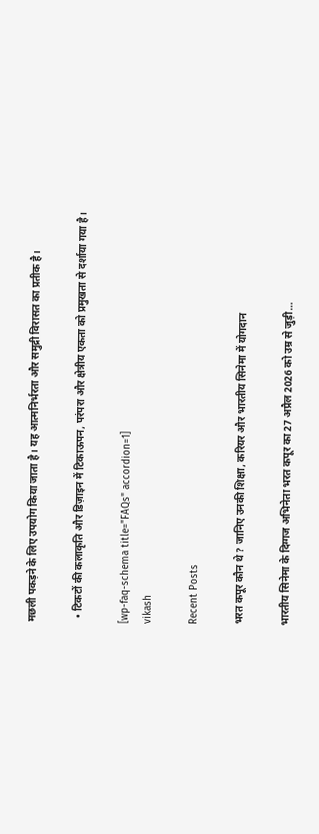मछली पकड़ने के लिए उपयोग किया जाता है। यह आत्मनिर्भरता और समुद्री विरासत का प्रतीक है।

  • टिकटों की कलाकृति और डिज़ाइन में टिकाऊपन, परंपरा और क्षेत्रीय एकता को प्रमुखता से दर्शाया गया है।

[wp-faq-schema title="FAQs" accordion=1]
vikash

Recent Posts

भरत कपूर कौन थे? जानिए उनकी शिक्षा, करियर और भारतीय सिनेमा में योगदान

भारतीय सिनेमा के दिग्गज अभिनेता भरत कपूर का 27 अप्रैल 2026 को उम्र से जुड़ी…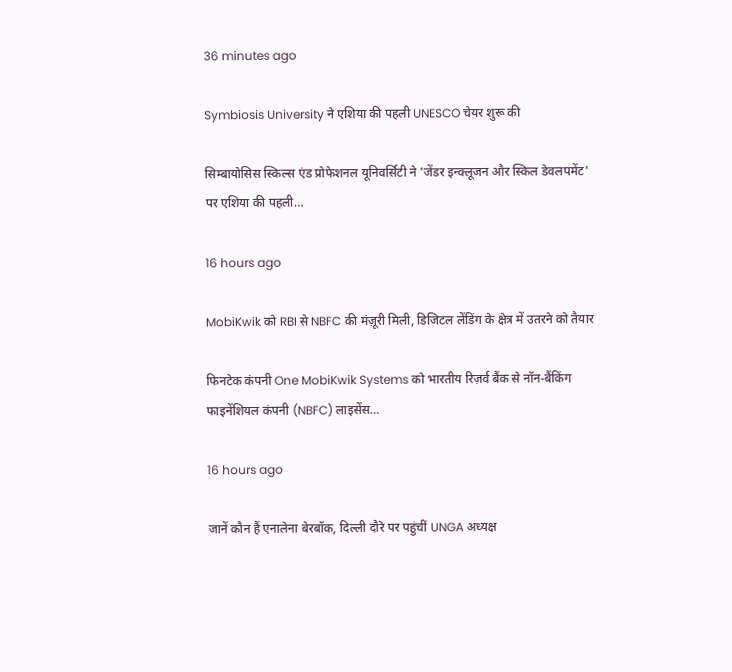36 minutes ago

Symbiosis University ने एशिया की पहली UNESCO चेयर शुरू की

सिम्बायोसिस स्किल्स एंड प्रोफेशनल यूनिवर्सिटी ने 'जेंडर इन्क्लूजन और स्किल डेवलपमेंट' पर एशिया की पहली…

16 hours ago

MobiKwik को RBI से NBFC की मंज़ूरी मिली, डिजिटल लेंडिंग के क्षेत्र में उतरने को तैयार

फिनटेक कंपनी One MobiKwik Systems को भारतीय रिज़र्व बैंक से नॉन-बैंकिंग फाइनेंशियल कंपनी (NBFC) लाइसेंस…

16 hours ago

जानें कौन हैं एनालेना बेरबॉक, दिल्ली दौरे पर पहुंचीं UNGA अध्यक्ष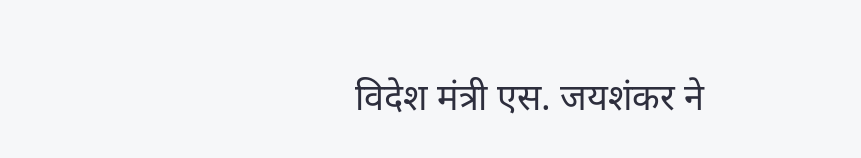विदेश मंत्री एस. जयशंकर ने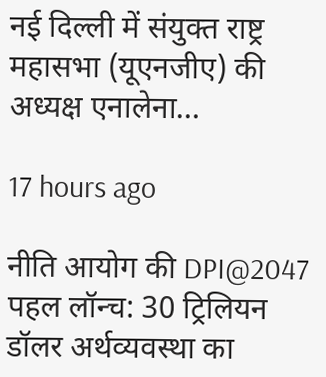नई दिल्ली में संयुक्त राष्ट्र महासभा (यूएनजीए) की अध्यक्ष एनालेना…

17 hours ago

नीति आयोग की DPI@2047 पहल लॉन्च: 30 ट्रिलियन डॉलर अर्थव्यवस्था का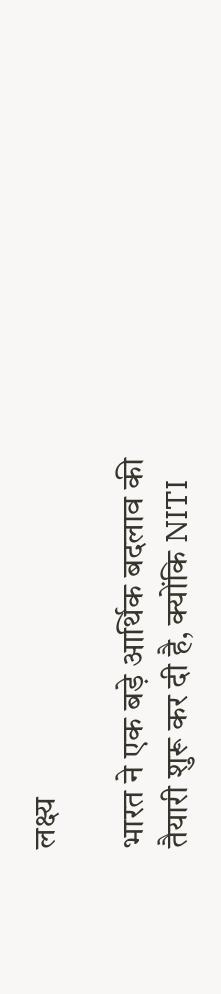लक्ष्य

भारत ने एक बड़े आर्थिक बदलाव की तैयारी शुरू कर दी है, क्योंकि NITI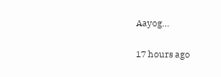Aayog…

17 hours ago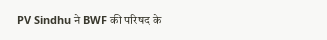PV Sindhu ने BWF की परिषद के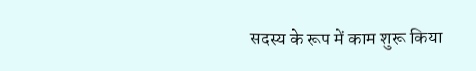सदस्य के रूप में काम शुरू किया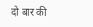दो बार की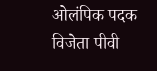ओलंपिक पदक विजेता पीवी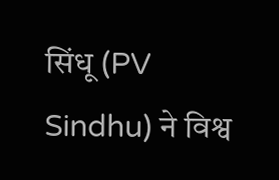सिंधू (PV Sindhu) ने विश्व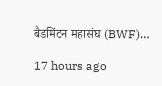बैडमिंटन महासंघ (BWF)…

17 hours ago